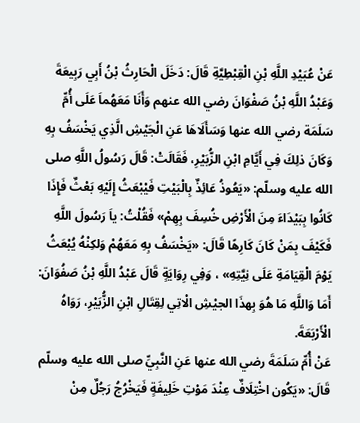عَنْ عُبَيْدِ اللَّهِ بْنِ الْقِبْطِيَّةِ قَالَ: دَخَلَ الْحَارِثُ بْنُ أَبِي رَبِيعَةَ وَعَبْدُ اللَّهِ بْنُ صَفْوَانَ رضي الله عنهم وَأَنَا مَعَهُماَ عَلَى أُمِّ سَلَمَة رضي الله عنها وَسَأَلَاهَا عَنِ الْجَيْشِ الَّذِي يَخْسَفُ بِهِ وَكَانَ ذلِكَ فِي أَيَّامِ ابْنِ الزُّبَيْرِ، فَقَالَتْ: قَالَ رَسُولُ اللَّهِ صلى الله عليه وسلّم: «يَعُوذُ عَائِذٌ بِالْبَيْتِ فَيْبْعَثُ إِلَيْهِ بَعْثٌ فَإِذَا كَانُوا بِبَيْدَاءَ مِنَ الْأَرْضِ خُسِفَ بِهِمْ» فَقُلْتُ: ياَ رَسُولَ اللَّهِ فَكَيْفَ بِمَنْ كَانَ كَارِهًا قَالَ: «يَخْسَفُ بِهِ مَعَهُمْ وَلكِنْهُ يُبْعَثُ يَوْمَ الْقِيَامَةِ عَلَى نِيَّتِهِ» ، وَفِي رِوَايَةٍ قَالَ عَبْدُ اللَّهِ بْنُ صَفُوَانَ: أَمَا وَاللَّهِ مَا هُوَ بِهذَا الجيْشِ الْاتِي لِقِتَالِ ابْنِ الزُّبَيْرِ، رَوَاهُ الْأَرْبَعَةَ.
عَنْ أُمِّ سَلَمَةَ رضي الله عنها عَنِ النَّبِيِّ صلى الله عليه وسلّم قَالَ: «يَكُون اخْتِلَافٌ عِنْدَ مَوْتِ خَلِيفَةٍ فَيَخْرُجُ رَجُلٌ مِنْ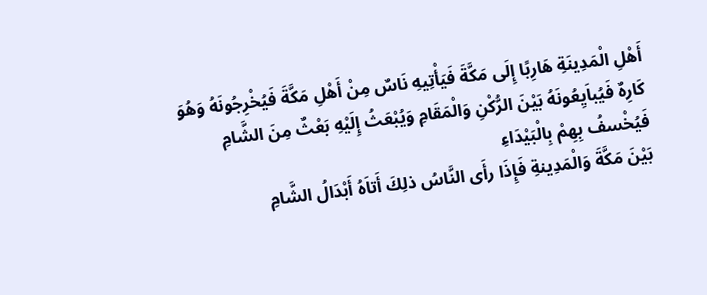أَهْلِ الْمَدِينَةِ هَارِبًا إِلَى مَكَّةَ فَيَأْتِيهِ نَاسٌ مِنْ أَهْلِ مَكَّةَ فَيُخْرِجُونَهُ وَهُوَ كَارِهٌ فَيُباَيِعُونَهُ بَيْنَ الرُّكْنِ وَالْمَقَامِ وَيُبْعَثُ إِلَيْهِ بَعْثٌ مِنَ الشَّامِ فَيُخْسفُ بِهِمْ بِالْبَيْدَاءِ
بَيْنَ مَكَّةَ وَالْمَدِينةِ فَإِذَا رأَى النَّاسُ ذلِكَ أَتاَهُ أَبْدَالُ الشَّامِ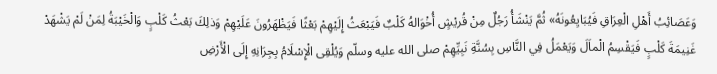وَعَصَائِبُ أَهْلِ الْعِرَاقِ فَيُبَايِعُونَهُ» ثُمَّ يَنْشَأُ رَجُلٌ مِنْ قُريْشٍ أُخْوَالهُ كَلْبٌ فَيَبْعَثُ إِلَيْهِمْ بَعْثًا فَيَظْهَرُونَ عَلَيْهِمْ وَذلِكَ بَعْثُ كَلْبٍ وَالْخَيْبَةُ لِمَنْ لَمْ يَشْهَدْ غَنِيمَةَ كَلْبٍ فَيَقْسِمُ الْماَلَ وَيَعْمَلُ فِي النَّاسِ بِسُنَّةِ نَبِيِّهِمْ صلى الله عليه وسلّم وَيُلْقِى الْإِسْلَامُ بِجِرَانِهِ إِلَى الْأَرْضِ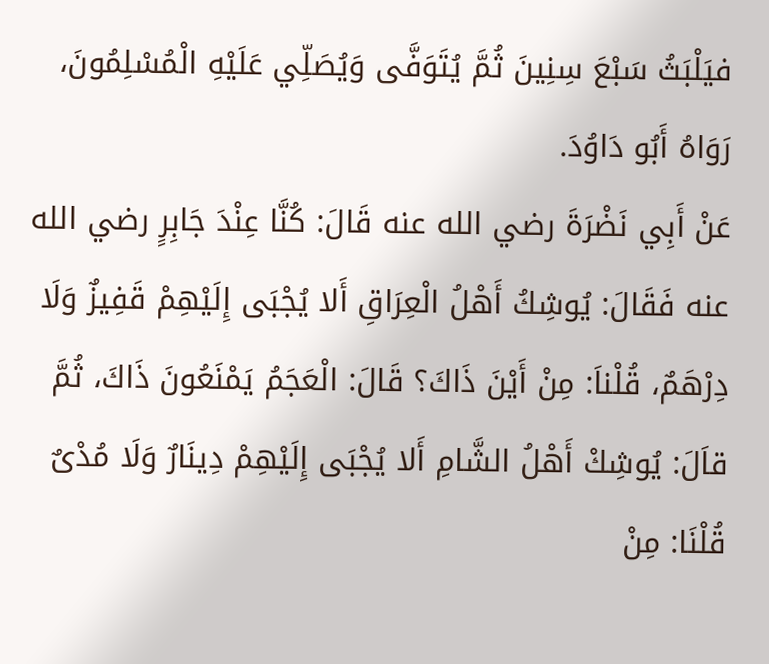فيَلْبَثُ سَبْعَ سِنِينَ ثُمَّ يُتَوَفَّى وَيُصَلِّي عَلَيْهِ الْمُسْلِمُونَ، رَوَاهُ أَبُو دَاوُدَ.
عَنْ أَبِي نَضْرَةَ رضي الله عنه قَالَ: كُنَّا عِنْدَ جَابِرٍ رضي الله عنه فَقَالَ: يُوشِكُ أَهْلُ الْعِرَاقِ أَلا يُجْبَى إِلَيْهِمْ قَفِيزٌ وَلَا دِرْهَمٌ، قُلْناَ: مِنْ أَيْنَ ذَاكَ؟ قَالَ: الْعَجَمُ يَمْنَعُونَ ذَاكَ، ثُمَّ قاَلَ: يُوشِكْ أَهْلُ الشَّامِ أَلا يُجْبَى إِلَيْهِمْ دِينَارٌ وَلَا مُدْىٌ قُلْنَا: مِنْ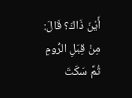أَيْنَ ذَاكَ؟ قَالَ: مِنْ قِبَلِ الرُّومِ ثُمَّ سَكَتَ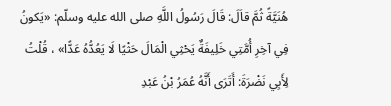هُنَيَّةً ثُمَّ قاَلَ: قَالَ رَسُولُ اللَّهِ صلى الله عليه وسلّم: «يَكونُ فِي آخِرِ أُمَّتِي خَلِيفَةٌ يَحْثِي الْمَالَ حَثْيًا لَا يَعُدُّهُ عَدًّا» ، قُلْتُ لِأَبِي نَضْرَةَ: أَتَرَى أَنَّهُ عُمَرُ بْنُ عَبْدِ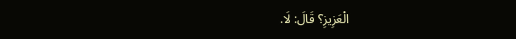الْعَزِيزِ؟ قَالَ: لَا.